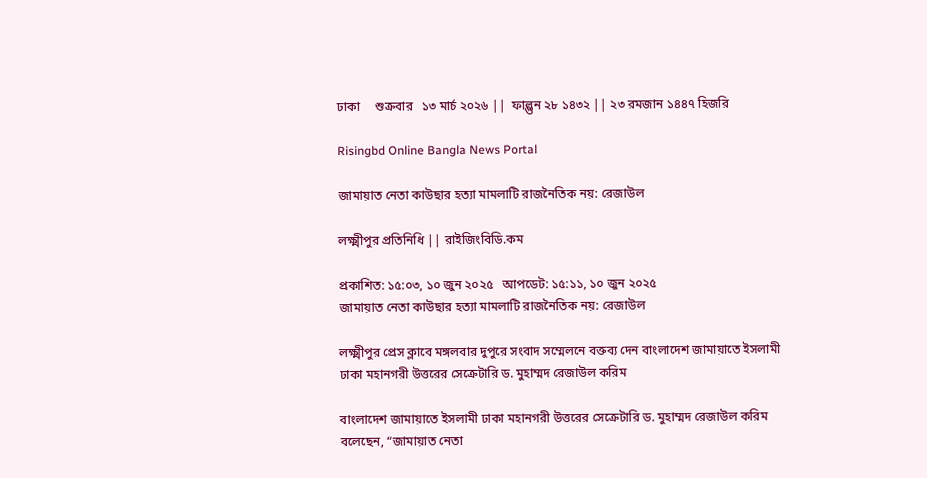ঢাকা     শুক্রবার   ১৩ মার্চ ২০২৬ ||  ফাল্গুন ২৮ ১৪৩২ || ২৩ রমজান ১৪৪৭ হিজরি

Risingbd Online Bangla News Portal

জামায়াত নেতা কাউছার হত্যা মামলাটি রাজনৈতিক নয়: রেজাউল

লক্ষ্মীপুর প্রতিনিধি || রাইজিংবিডি.কম

প্রকাশিত: ১৫:০৩, ১০ জুন ২০২৫   আপডেট: ১৫:১১, ১০ জুন ২০২৫
জামায়াত নেতা কাউছার হত্যা মামলাটি রাজনৈতিক নয়: রেজাউল

লক্ষ্মীপুর প্রেস ক্লাবে মঙ্গলবার দুপুরে সংবাদ সম্মেলনে বক্তব্য দেন বাংলাদেশ জামায়াতে ইসলামী ঢাকা মহানগরী উত্তরের সেক্রেটারি ড. মুহাম্মদ রেজাউল করিম

বাংলাদেশ জামায়াতে ইসলামী ঢাকা মহানগরী উত্তরের সেক্রেটারি ড. মুহাম্মদ রেজাউল করিম বলেছেন, “জামায়াত নেতা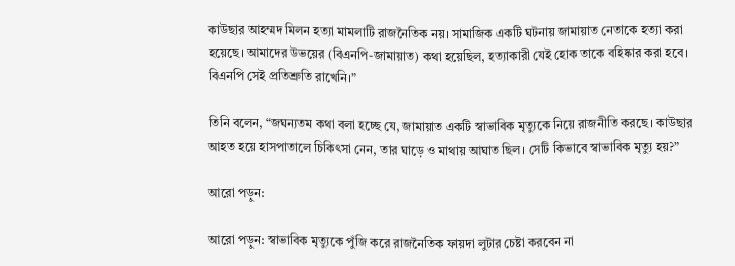কাউছার আহম্মদ মিলন হত্যা মামলাটি রাজনৈতিক নয়। সামাজিক একটি ঘটনায় জামায়াত নেতাকে হত্যা করা হয়েছে। আমাদের উভয়ের (বিএনপি-জামায়াত) কথা হয়েছিল, হত্যাকারী যেই হোক তাকে বহিষ্কার করা হবে। বিএনপি সেই প্রতিশ্রুতি রাখেনি।”

তিনি বলেন, “জঘন্যতম কথা বলা হচ্ছে যে, জামায়াত একটি স্বাভাবিক মৃত্যুকে নিয়ে রাজনীতি করছে। কাউছার আহত হয়ে হাসপাতালে চিকিৎসা নেন, তার ঘাড়ে ও মাথায় আঘাত ছিল। সেটি কিভাবে স্বাভাবিক মৃত্যু হয়?”

আরো পড়ুন:

আরো পড়ুন: স্বাভাবিক মৃত্যুকে পুঁজি করে রাজনৈতিক ফায়দা লুটার চেষ্টা করবেন না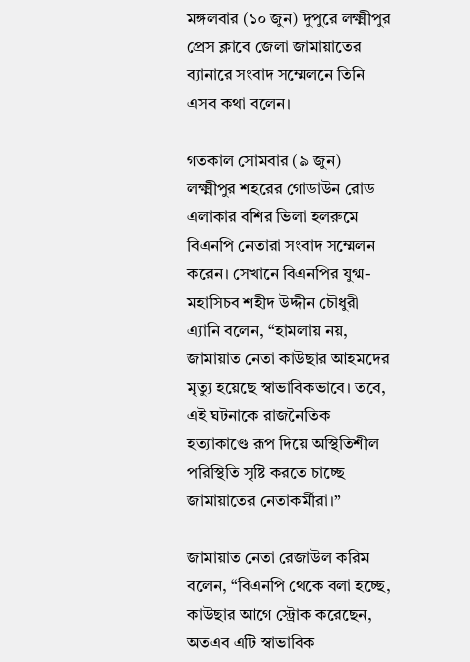মঙ্গলবার (১০ জুন) দুপুরে লক্ষ্মীপুর প্রেস ক্লাবে জেলা জামায়াতের ব্যানারে সংবাদ সম্মেলনে তিনি এসব কথা বলেন।

গতকাল সোমবার (৯ জুন) লক্ষ্মীপুর শহরের গোডাউন রোড এলাকার বশির ভিলা হলরুমে বিএনপি নেতারা সংবাদ সম্মেলন করেন। সেখানে বিএনপির যুগ্ম-মহাসিচব শহীদ উদ্দীন চৌধুরী এ্যানি বলেন, “হামলায় নয়, জামায়াত নেতা কাউছার আহমদের মৃত্যু হয়েছে স্বাভাবিকভাবে। তবে, এই ঘটনাকে রাজনৈতিক হত্যাকাণ্ডে রূপ দিয়ে অস্থিতিশীল পরিস্থিতি সৃষ্টি করতে চাচ্ছে জামায়াতের নেতাকর্মীরা।”

জামায়াত নেতা রেজাউল করিম বলেন, “বিএনপি থেকে বলা হচ্ছে, কাউছার আগে স্ট্রোক করেছেন, অতএব এটি স্বাভাবিক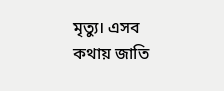মৃত্যু। এসব কথায় জাতি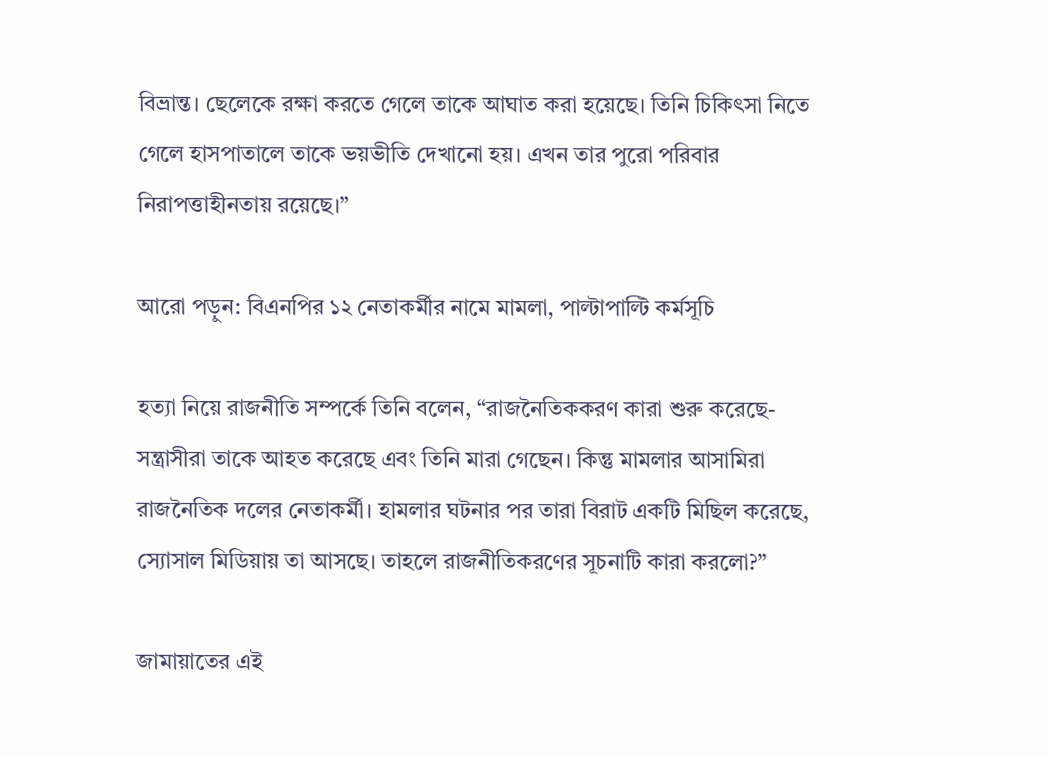বিভ্রান্ত। ছেলেকে রক্ষা করতে গেলে তাকে আঘাত করা হয়েছে। তিনি চিকিৎসা নিতে গেলে হাসপাতালে তাকে ভয়ভীতি দেখানো হয়। এখন তার পুরো পরিবার নিরাপত্তাহীনতায় রয়েছে।”

আরো পড়ুন: বিএনপির ১২ নেতাকর্মীর নামে মামলা, পাল্টাপাল্টি কর্মসূচি

হত্যা নিয়ে রাজনীতি সম্পর্কে তিনি বলেন, “রাজনৈতিককরণ কারা শুরু করেছে- সন্ত্রাসীরা তাকে আহত করেছে এবং তিনি মারা গেছেন। কিন্তু মামলার আসামিরা রাজনৈতিক দলের নেতাকর্মী। হামলার ঘটনার পর তারা বিরাট একটি মিছিল করেছে, স্যোসাল মিডিয়ায় তা আসছে। তাহলে রাজনীতিকরণের সূচনাটি কারা করলো?”

জামায়াতের এই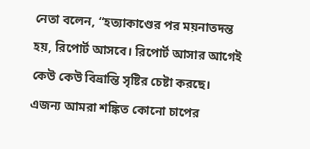নেতা বলেন, “হত্যাকাণ্ডের পর ময়নাতদন্ত হয়, রিপোর্ট আসবে। রিপোর্ট আসার আগেই কেউ কেউ বিভ্রান্তি সৃষ্টির চেষ্টা করছে। এজন্য আমরা শঙ্কিত কোনো চাপের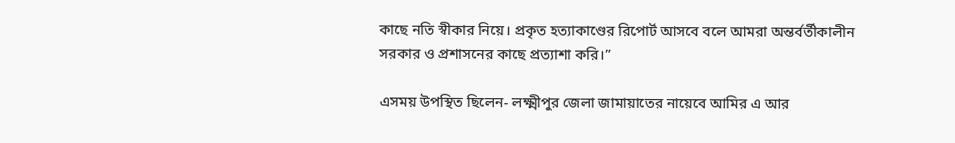কাছে নতি স্বীকার নিয়ে। প্রকৃত হত্যাকাণ্ডের রিপোর্ট আসবে বলে আমরা অন্তর্বর্তীকালীন সরকার ও প্রশাসনের কাছে প্রত্যাশা করি।”

এসময় উপস্থিত ছিলেন- লক্ষ্মীপুর জেলা জামায়াতের নায়েবে আমির এ আর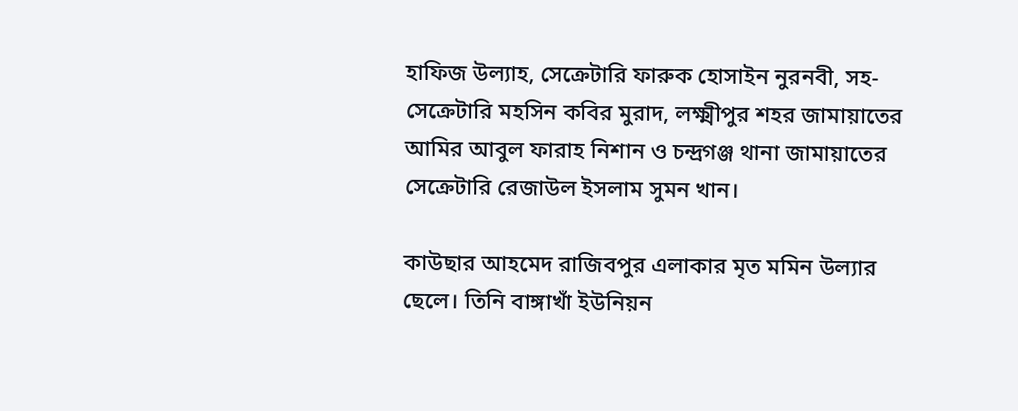হাফিজ উল্যাহ, সেক্রেটারি ফারুক হোসাইন নুরনবী, সহ-সেক্রেটারি মহসিন কবির মুরাদ, লক্ষ্মীপুর শহর জামায়াতের আমির আবুল ফারাহ নিশান ও চন্দ্রগঞ্জ থানা জামায়াতের সেক্রেটারি রেজাউল ইসলাম সুমন খান।

কাউছার আহমেদ রাজিবপুর এলাকার মৃত মমিন উল্যার ছেলে। তিনি বাঙ্গাখাঁ ইউনিয়ন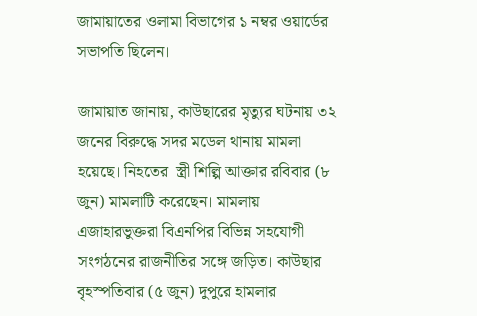জামায়াতের ওলামা বিভাগের ১ নম্বর ওয়ার্ডের সভাপতি ছিলেন।

জামায়াত জানায়, কাউছারের মৃত্যুর ঘটনায় ৩২ জনের বিরুদ্ধে সদর মডেল থানায় মামলা হয়েছে। নিহতের  স্ত্রী শিল্পি আক্তার রবিবার (৮ জুন) মামলাটি করেছেন। মামলায় এজাহারভুক্তরা বিএনপির বিভিন্ন সহযোগী সংগঠনের রাজনীতির সঙ্গে জড়িত। কাউছার বৃহস্পতিবার (৫ জুন) দুপুরে হামলার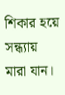শিকার হয়ে সন্ধ্যায় মারা যান।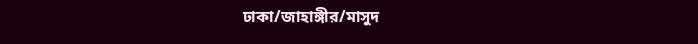ঢাকা/জাহাঙ্গীর/মাসুদ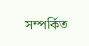সম্পর্কিত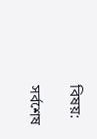বিষয়:

সর্বশেষ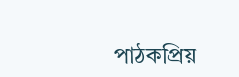পাঠকপ্রিয়